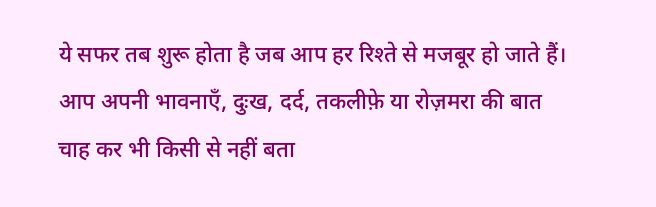ये सफर तब शुरू होता है जब आप हर रिश्ते से मजबूर हो जाते हैं। आप अपनी भावनाएँ, दुःख, दर्द, तकलीफ़े या रोज़मरा की बात चाह कर भी किसी से नहीं बता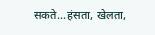सकते...हंसता, खेलता,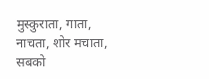मुस्कुराता, गाता, नाचता, शोर मचाता, सबको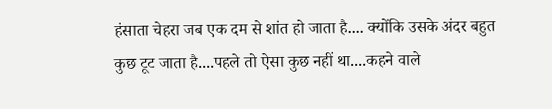हंसाता चेहरा जब एक दम से शांत हो जाता है.... क्योंकि उसके अंदर बहुत कुछ टूट जाता है....पहले तो ऐसा कुछ नहीं था....कहने वाले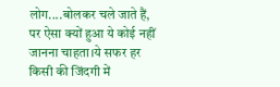लोग....बोलकर चले जाते हैं, पर ऐसा क्यों हुआ ये कोई नहीं जानना चाहता।ये सफर हर किसी की जिंदगी में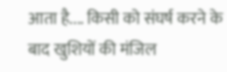आता है.... किसी को संघर्ष करने के बाद खुशियों की मंजिल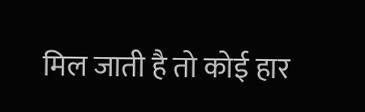मिल जाती है तो कोई हार